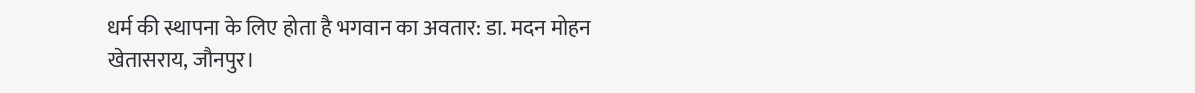धर्म की स्थापना के लिए होता है भगवान का अवतार: डा. मदन मोहन
खेतासराय, जौनपुर।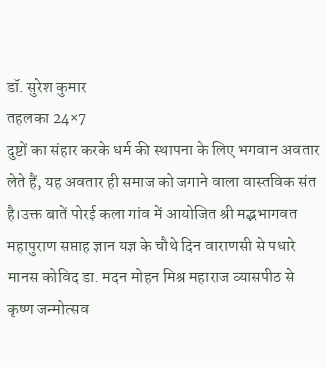डॉ. सुरेश कुमार
तहलका 24×7
दुष्टों का संहार करके धर्म की स्थापना के लिए भगवान अवतार लेते हैं, यह अवतार ही समाज को जगाने वाला वास्तविक संत है।उक्त बातें पोरई कला गांव में आयोजित श्री मद्भभागवत महापुराण सप्ताह ज्ञान यज्ञ के चौथे दिन वाराणसी से पधारे मानस कोविद डा. मदन मोहन मिश्र महाराज व्यासपीठ से कृष्ण जन्मोत्सव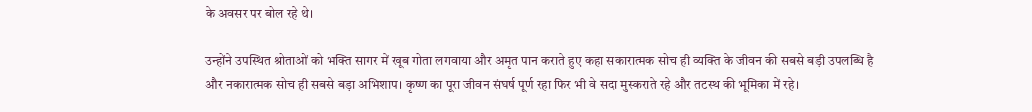के अवसर पर बोल रहे थे।

उन्होंने उपस्थित श्रोताओं को भक्ति सागर में खूब गोता लगवाया और अमृत पान कराते हुए कहा सकारात्मक सोच ही व्यक्ति के जीवन की सबसे बड़ी उपलब्धि है और नकारात्मक सोच ही सबसे बड़ा अभिशाप। कृष्ण का पूरा जीवन संघर्ष पूर्ण रहा फिर भी वे सदा मुस्कराते रहे और तटस्थ की भूमिका में रहे।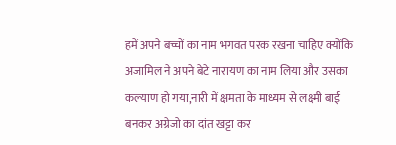हमें अपने बच्चों का नाम भगवत परक रखना चाहिए क्योंकि अजामिल ने अपने बेटे नारायण का नाम लिया और उसका कल्याण हो गया,नारी में क्षमता के माध्यम से लक्ष्मी बाई बनकर अग्रेजो का दांत खट्टा कर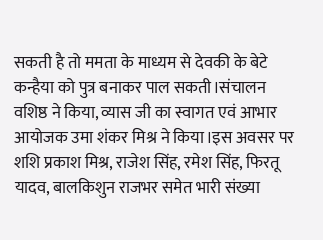सकती है तो ममता के माध्यम से देवकी के बेटे कन्हैया को पुत्र बनाकर पाल सकती।संचालन वशिष्ठ ने किया, व्यास जी का स्वागत एवं आभार आयोजक उमा शंकर मिश्र ने किया।इस अवसर पर शशि प्रकाश मिश्र, राजेश सिंह, रमेश सिंह, फिरतू यादव, बालकिशुन राजभर समेत भारी संख्या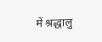में श्रद्धालु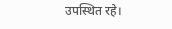उपस्थित रहे।